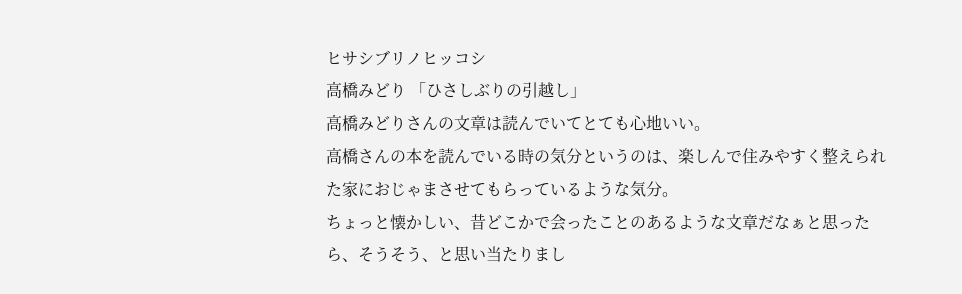ヒサシブリノヒッコシ
高橋みどり 「ひさしぶりの引越し」
高橋みどりさんの文章は読んでいてとても心地いい。
高橋さんの本を読んでいる時の気分というのは、楽しんで住みやすく整えられた家におじゃまさせてもらっているような気分。
ちょっと懐かしい、昔どこかで会ったことのあるような文章だなぁと思ったら、そうそう、と思い当たりまし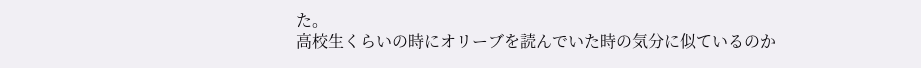た。
高校生くらいの時にオリーブを読んでいた時の気分に似ているのか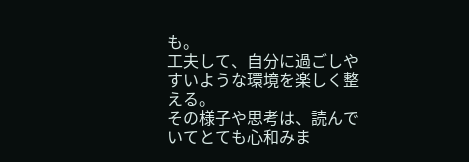も。
工夫して、自分に過ごしやすいような環境を楽しく整える。
その様子や思考は、読んでいてとても心和みま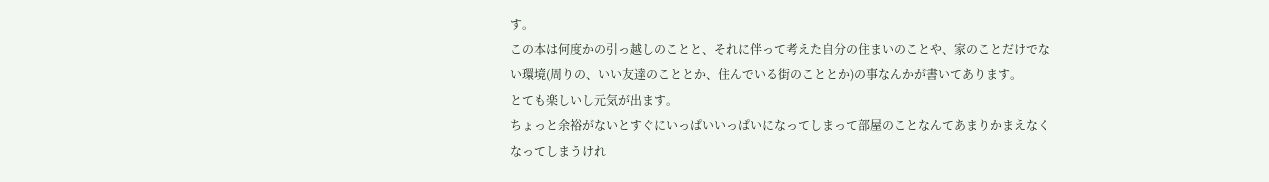す。
この本は何度かの引っ越しのことと、それに伴って考えた自分の住まいのことや、家のことだけでない環境(周りの、いい友達のこととか、住んでいる街のこととか)の事なんかが書いてあります。
とても楽しいし元気が出ます。
ちょっと余裕がないとすぐにいっぱいいっぱいになってしまって部屋のことなんてあまりかまえなくなってしまうけれ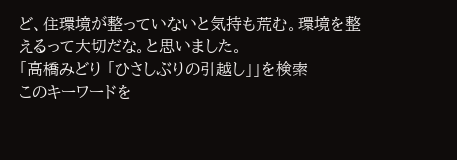ど、住環境が整っていないと気持も荒む。環境を整えるって大切だな。と思いました。
「高橋みどり 「ひさしぶりの引越し」」を検索
このキーワードを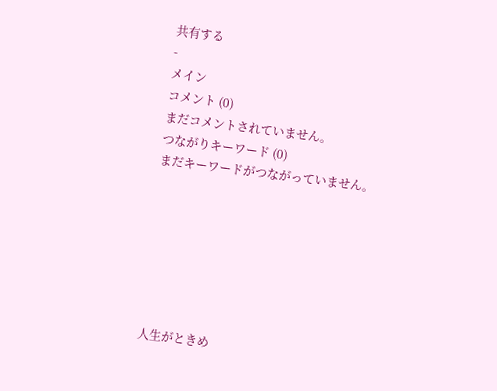共有する
-
メイン
コメント (0)
まだコメントされていません。
つながりキーワード (0)
まだキーワードがつながっていません。







人生がときめ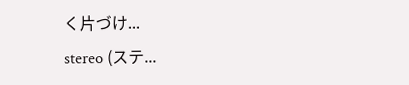く片づけ...
stereo (ステ...